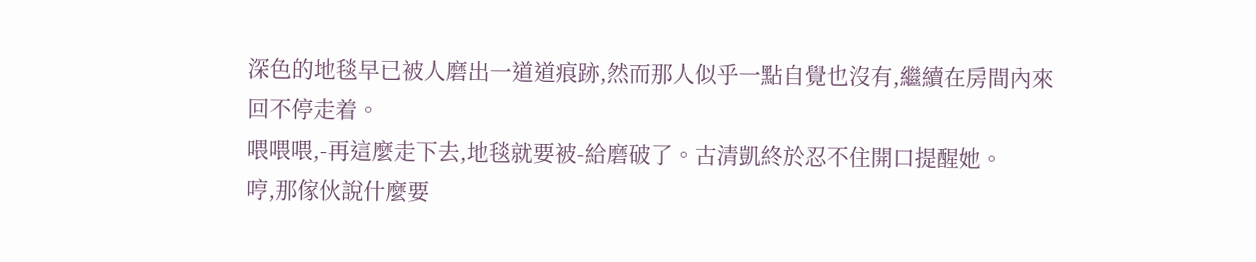深色的地毯早已被人磨出一道道痕跡,然而那人似乎一點自覺也沒有,繼續在房間內來回不停走着。
喂喂喂,-再這麼走下去,地毯就要被-給磨破了。古清凱終於忍不住開口提醒她。
哼,那傢伙說什麼要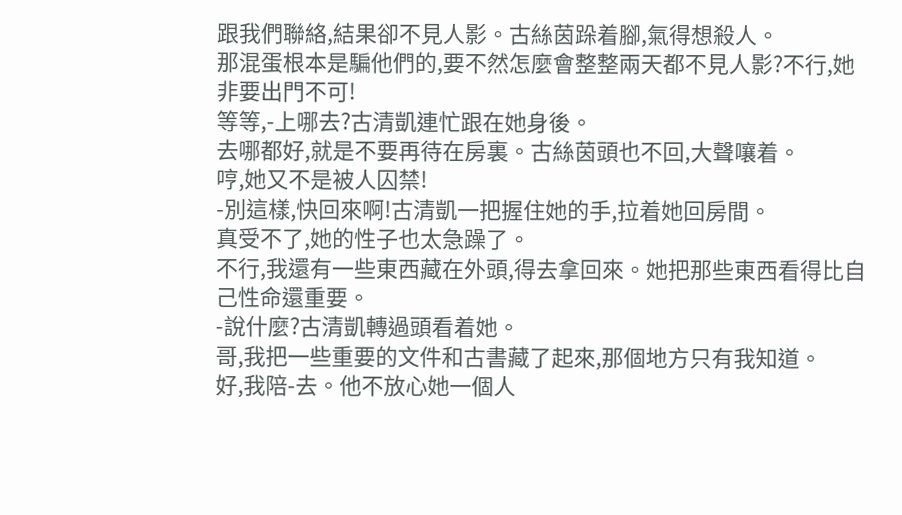跟我們聯絡,結果卻不見人影。古絲茵跺着腳,氣得想殺人。
那混蛋根本是騙他們的,要不然怎麼會整整兩天都不見人影?不行,她非要出門不可!
等等,-上哪去?古清凱連忙跟在她身後。
去哪都好,就是不要再待在房裏。古絲茵頭也不回,大聲嚷着。
哼,她又不是被人囚禁!
-別這樣,快回來啊!古清凱一把握住她的手,拉着她回房間。
真受不了,她的性子也太急躁了。
不行,我還有一些東西藏在外頭,得去拿回來。她把那些東西看得比自己性命還重要。
-說什麼?古清凱轉過頭看着她。
哥,我把一些重要的文件和古書藏了起來,那個地方只有我知道。
好,我陪-去。他不放心她一個人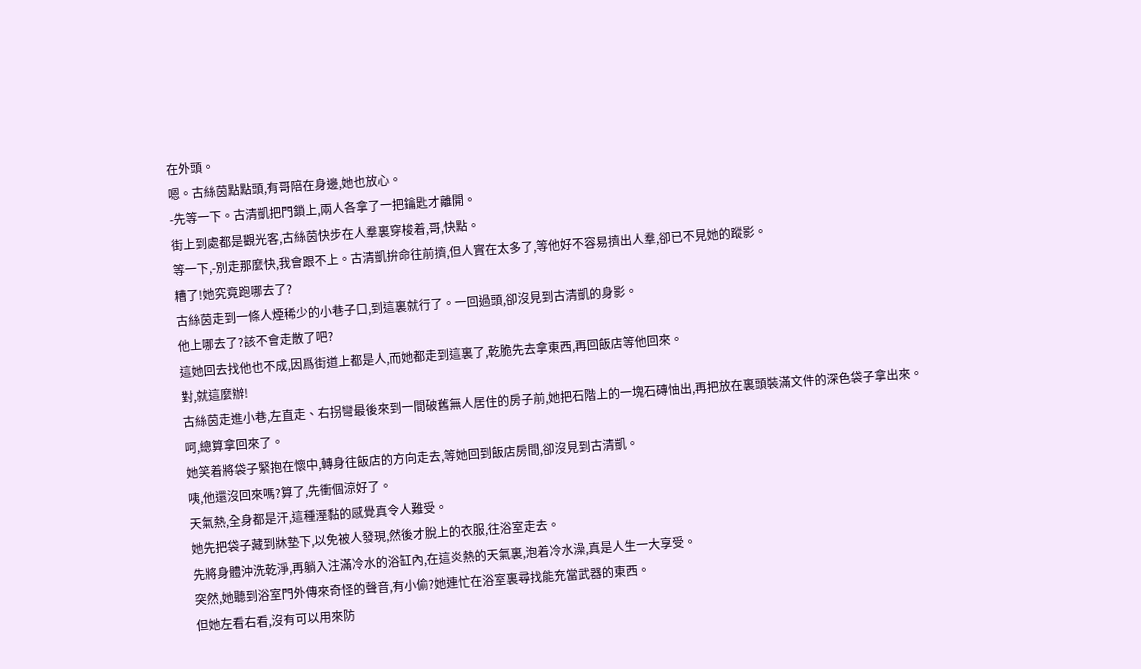在外頭。
嗯。古絲茵點點頭,有哥陪在身邊,她也放心。
-先等一下。古清凱把門鎖上,兩人各拿了一把鑰匙才離開。
街上到處都是觀光客,古絲茵快步在人羣裏穿梭着,哥,快點。
等一下,-別走那麼快,我會跟不上。古清凱拚命往前擠,但人實在太多了,等他好不容易擠出人羣,卻已不見她的蹤影。
糟了!她究竟跑哪去了?
古絲茵走到一條人煙稀少的小巷子口,到這裏就行了。一回過頭,卻沒見到古清凱的身影。
他上哪去了?該不會走散了吧?
這她回去找他也不成,因爲街道上都是人,而她都走到這裏了,乾脆先去拿東西,再回飯店等他回來。
對,就這麼辦!
古絲茵走進小巷,左直走、右拐彎最後來到一間破舊無人居住的房子前,她把石階上的一塊石磚怞出,再把放在裏頭裝滿文件的深色袋子拿出來。
呵,總算拿回來了。
她笑着將袋子緊抱在懷中,轉身往飯店的方向走去,等她回到飯店房間,卻沒見到古清凱。
咦,他還沒回來嗎?算了,先衝個涼好了。
天氣熱,全身都是汗,這種溼黏的感覺真令人難受。
她先把袋子藏到牀墊下,以免被人發現,然後才脫上的衣服,往浴室走去。
先將身體沖洗乾淨,再躺入注滿冷水的浴缸內,在這炎熱的天氣裏,泡着冷水澡,真是人生一大享受。
突然,她聽到浴室門外傳來奇怪的聲音,有小偷?她連忙在浴室裏尋找能充當武器的東西。
但她左看右看,沒有可以用來防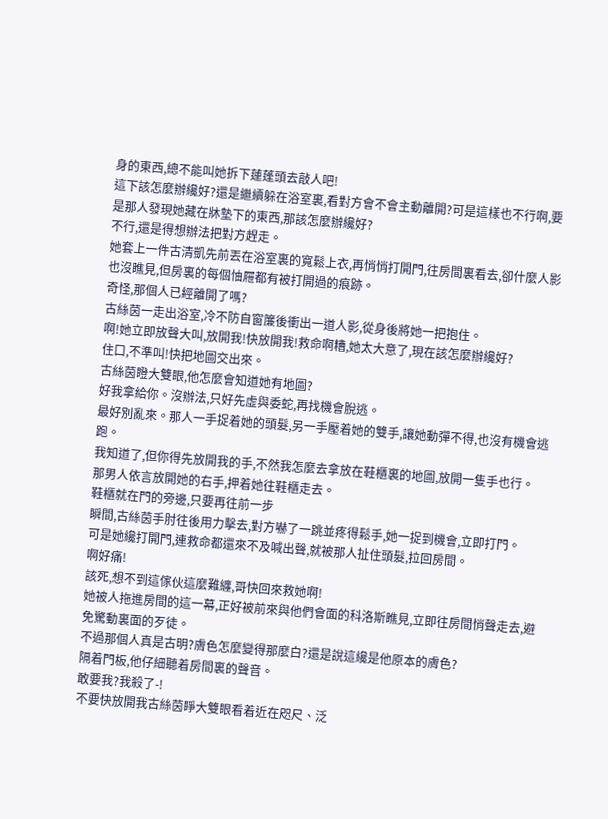身的東西,總不能叫她拆下蓮蓬頭去敲人吧!
這下該怎麼辦纔好?還是繼續躲在浴室裏,看對方會不會主動離開?可是這樣也不行啊,要是那人發現她藏在牀墊下的東西,那該怎麼辦纔好?
不行,還是得想辦法把對方趕走。
她套上一件古清凱先前丟在浴室裏的寬鬆上衣,再悄悄打開門,往房間裏看去,卻什麼人影也沒瞧見,但房裏的每個怞屜都有被打開過的痕跡。
奇怪,那個人已經離開了嗎?
古絲茵一走出浴室,冷不防自窗簾後衝出一道人影,從身後將她一把抱住。
啊!她立即放聲大叫,放開我!快放開我!救命啊糟,她太大意了,現在該怎麼辦纔好?
住口,不準叫!快把地圖交出來。
古絲茵瞪大雙眼,他怎麼會知道她有地圖?
好我拿給你。沒辦法,只好先虛與委蛇,再找機會脫逃。
最好別亂來。那人一手捉着她的頭髮,另一手壓着她的雙手,讓她動彈不得,也沒有機會逃跑。
我知道了,但你得先放開我的手,不然我怎麼去拿放在鞋櫃裏的地圖,放開一隻手也行。
那男人依言放開她的右手,押着她往鞋櫃走去。
鞋櫃就在門的旁邊,只要再往前一步
瞬間,古絲茵手肘往後用力擊去,對方嚇了一跳並疼得鬆手,她一捉到機會,立即打門。
可是她纔打開門,連救命都還來不及喊出聲,就被那人扯住頭髮,拉回房間。
啊好痛!
該死,想不到這傢伙這麼難纏,哥快回來救她啊!
她被人拖進房間的這一幕,正好被前來與他們會面的科洛斯瞧見,立即往房間悄聲走去,避免驚動裏面的歹徒。
不過那個人真是古明?膚色怎麼變得那麼白?還是說這纔是他原本的膚色?
隔着門板,他仔細聽着房間裏的聲音。
敢要我?我殺了-!
不要快放開我古絲茵睜大雙眼看着近在咫尺、泛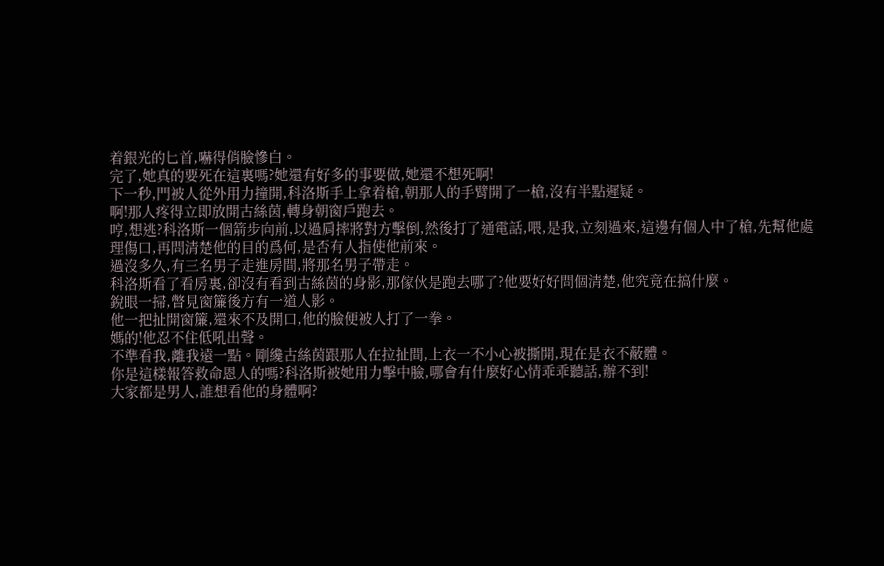着銀光的匕首,嚇得俏臉慘白。
完了,她真的要死在這裏嗎?她還有好多的事要做,她還不想死啊!
下一秒,門被人從外用力撞開,科洛斯手上拿着槍,朝那人的手臂開了一槍,沒有半點遲疑。
啊!那人疼得立即放開古絲茵,轉身朝窗戶跑去。
哼,想逃?科洛斯一個箭步向前,以過肩摔將對方擊倒,然後打了通電話,喂,是我,立刻過來,這邊有個人中了槍,先幫他處理傷口,再問清楚他的目的爲何,是否有人指使他前來。
過沒多久,有三名男子走進房間,將那名男子帶走。
科洛斯看了看房裏,卻沒有看到古絲茵的身影,那傢伙是跑去哪了?他要好好問個清楚,他究竟在搞什麼。
銳眼一掃,瞥見窗簾後方有一道人影。
他一把扯開窗簾,還來不及開口,他的臉便被人打了一拳。
媽的!他忍不住低吼出聲。
不準看我,離我遠一點。剛纔古絲茵跟那人在拉扯間,上衣一不小心被撕開,現在是衣不蔽體。
你是這樣報答救命恩人的嗎?科洛斯被她用力擊中臉,哪會有什麼好心情乖乖聽話,辦不到!
大家都是男人,誰想看他的身體啊?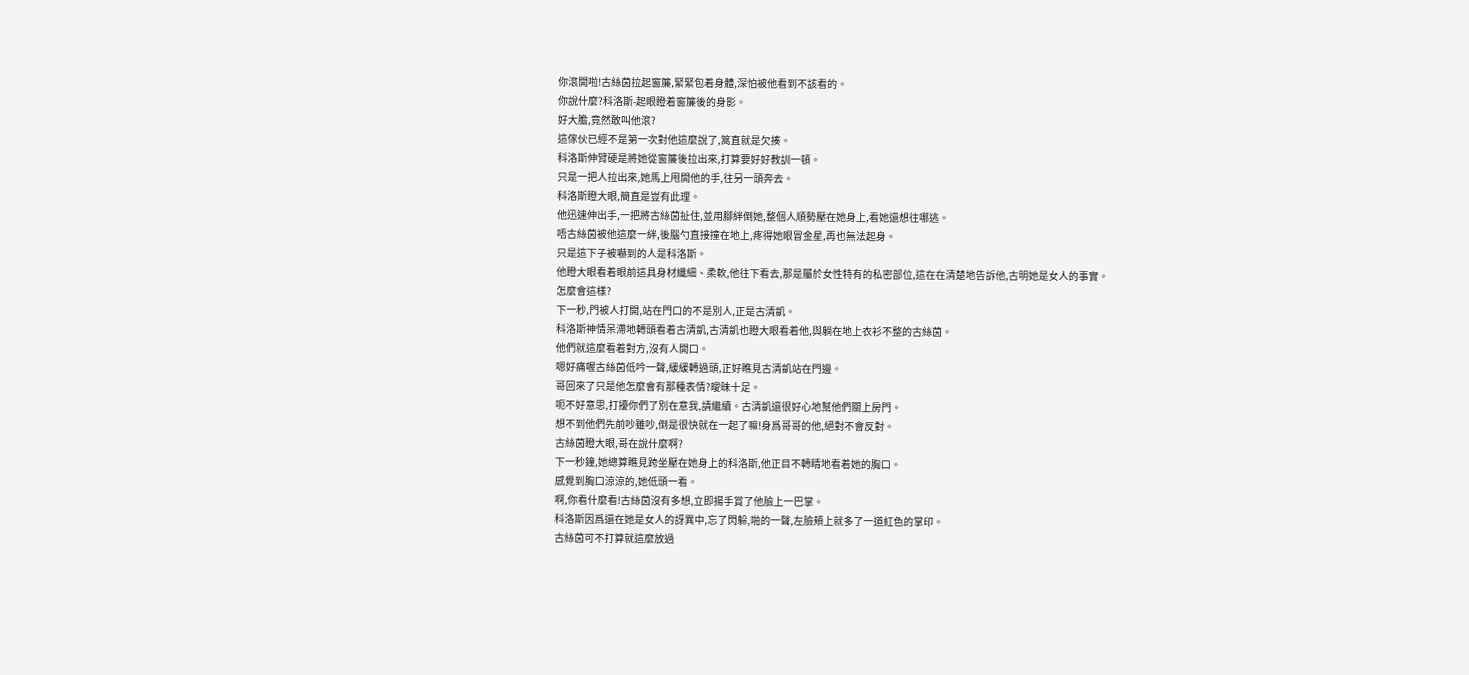你滾開啦!古絲茵拉起窗簾,緊緊包着身體,深怕被他看到不該看的。
你說什麼?科洛斯-起眼瞪着窗簾後的身影。
好大膽,竟然敢叫他滾?
這傢伙已經不是第一次對他這麼說了,篙直就是欠揍。
科洛斯伸臂硬是將她從窗簾後拉出來,打算要好好教訓一頓。
只是一把人拉出來,她馬上甩開他的手,往另一頭奔去。
科洛斯瞪大眼,簡直是豈有此理。
他迅速伸出手,一把將古絲茵扯住,並用腳絆倒她,整個人順勢壓在她身上,看她還想往哪逃。
唔古絲茵被他這麼一絆,後腦勺直接撞在地上,疼得她眼冒金星,再也無法起身。
只是這下子被嚇到的人是科洛斯。
他瞪大眼看着眼前這具身材纖細、柔軟,他往下看去,那是屬於女性特有的私密部位,這在在清楚地告訴他,古明她是女人的事實。
怎麼會這樣?
下一秒,門被人打開,站在門口的不是別人,正是古清凱。
科洛斯神情呆滯地轉頭看着古清凱,古清凱也瞪大眼看着他,與躺在地上衣衫不整的古絲茵。
他們就這麼看着對方,沒有人開口。
嗯好痛喔古絲茵低吟一聲,緩緩轉過頭,正好瞧見古清凱站在門邊。
哥回來了只是他怎麼會有那種表情?曖昧十足。
呃不好意思,打擾你們了別在意我,請繼續。古清凱還很好心地幫他們關上房門。
想不到他們先前吵雖吵,倒是很快就在一起了嘛!身爲哥哥的他,絕對不會反對。
古絲茵瞪大眼,哥在說什麼啊?
下一秒鐘,她總算瞧見跨坐壓在她身上的科洛斯,他正目不轉睛地看着她的胸口。
感覺到胸口涼涼的,她低頭一看。
啊,你看什麼看!古絲茵沒有多想,立即揚手賞了他臉上一巴掌。
科洛斯因爲還在她是女人的訝異中,忘了閃躲,啪的一聲,左臉頰上就多了一道紅色的掌印。
古絲茵可不打算就這麼放過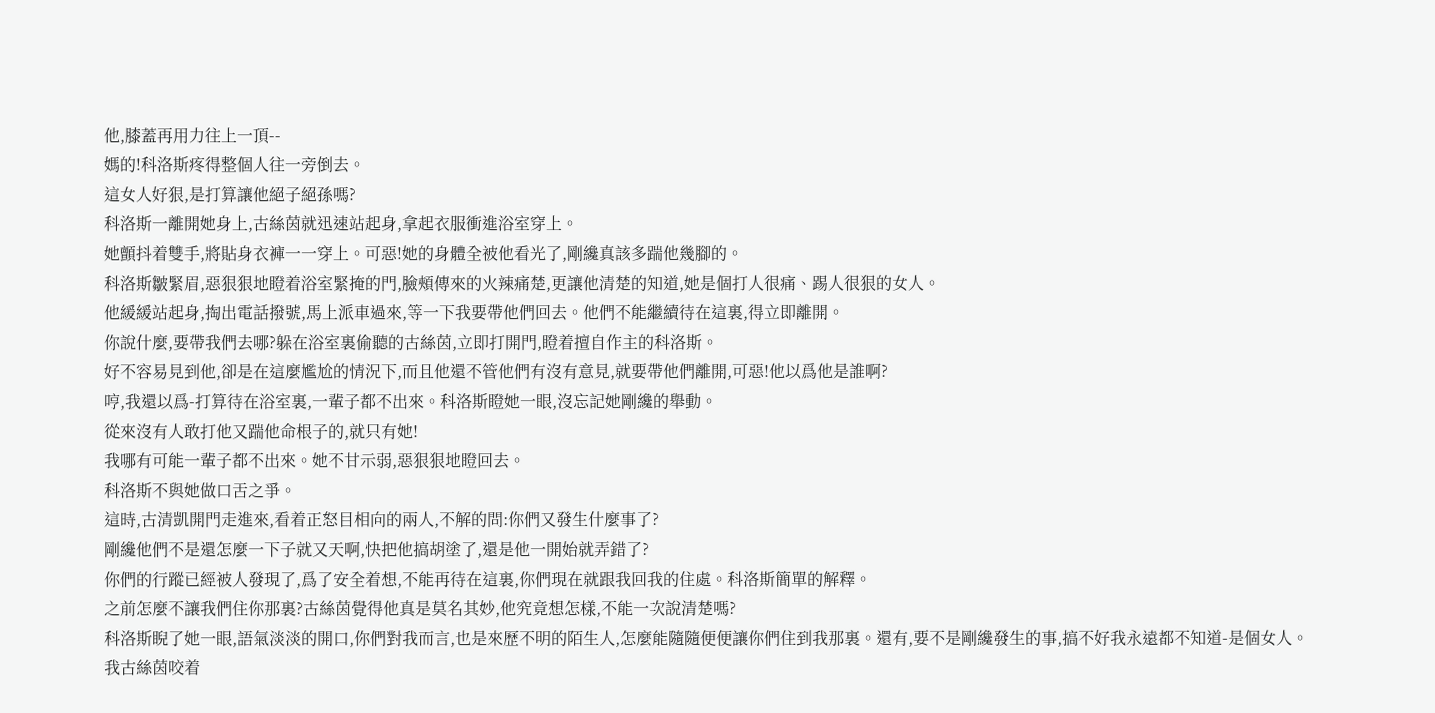他,膝蓋再用力往上一頂--
媽的!科洛斯疼得整個人往一旁倒去。
這女人好狠,是打算讓他絕子絕孫嗎?
科洛斯一離開她身上,古絲茵就迅速站起身,拿起衣服衝進浴室穿上。
她顫抖着雙手,將貼身衣褲一一穿上。可惡!她的身體全被他看光了,剛纔真該多踹他幾腳的。
科洛斯皺緊眉,惡狠狠地瞪着浴室緊掩的門,臉頰傳來的火辣痛楚,更讓他清楚的知道,她是個打人很痛、踢人很狠的女人。
他緩緩站起身,掏出電話撥號,馬上派車過來,等一下我要帶他們回去。他們不能繼續待在這裏,得立即離開。
你說什麼,要帶我們去哪?躲在浴室裏偷聽的古絲茵,立即打開門,瞪着擅自作主的科洛斯。
好不容易見到他,卻是在這麼尷尬的情況下,而且他還不管他們有沒有意見,就要帶他們離開,可惡!他以爲他是誰啊?
哼,我還以爲-打算待在浴室裏,一輩子都不出來。科洛斯瞪她一眼,沒忘記她剛纔的舉動。
從來沒有人敢打他又踹他命根子的,就只有她!
我哪有可能一輩子都不出來。她不甘示弱,惡狠狠地瞪回去。
科洛斯不與她做口舌之爭。
這時,古清凱開門走進來,看着正怒目相向的兩人,不解的問:你們又發生什麼事了?
剛纔他們不是還怎麼一下子就又天啊,快把他搞胡塗了,還是他一開始就弄錯了?
你們的行蹤已經被人發現了,爲了安全着想,不能再待在這裏,你們現在就跟我回我的住處。科洛斯簡單的解釋。
之前怎麼不讓我們住你那裏?古絲茵覺得他真是莫名其妙,他究竟想怎樣,不能一次說清楚嗎?
科洛斯睨了她一眼,語氣淡淡的開口,你們對我而言,也是來歷不明的陌生人,怎麼能隨隨便便讓你們住到我那裏。還有,要不是剛纔發生的事,搞不好我永遠都不知道-是個女人。
我古絲茵咬着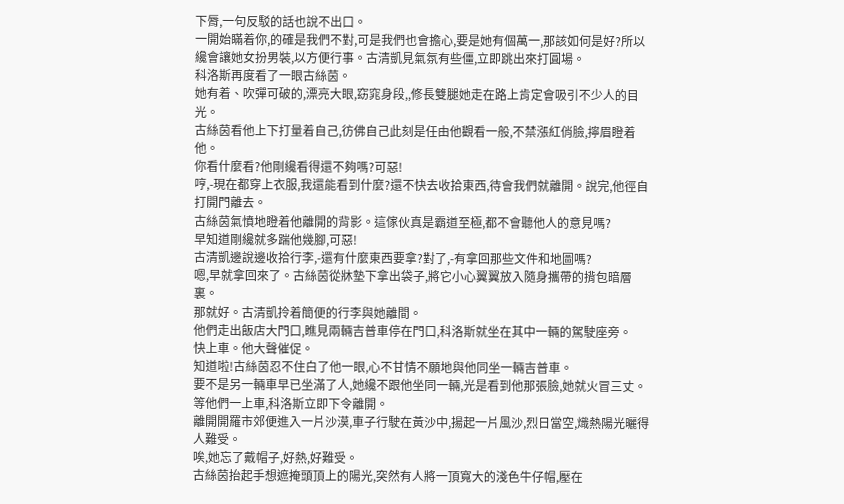下脣,一句反駁的話也說不出口。
一開始瞞着你,的確是我們不對,可是我們也會擔心,要是她有個萬一,那該如何是好?所以纔會讓她女扮男裝,以方便行事。古清凱見氣氛有些僵,立即跳出來打圓場。
科洛斯再度看了一眼古絲茵。
她有着、吹彈可破的,漂亮大眼,窈窕身段,,修長雙腿她走在路上肯定會吸引不少人的目光。
古絲茵看他上下打量着自己,彷佛自己此刻是任由他觀看一般,不禁漲紅俏臉,擰眉瞪着他。
你看什麼看?他剛纔看得還不夠嗎?可惡!
哼,-現在都穿上衣服,我還能看到什麼?還不快去收拾東西,待會我們就離開。說完,他徑自打開門離去。
古絲茵氣憤地瞪着他離開的背影。這傢伙真是霸道至極,都不會聽他人的意見嗎?
早知道剛纔就多踹他幾腳,可惡!
古清凱邊說邊收拾行李,-還有什麼東西要拿?對了,-有拿回那些文件和地圖嗎?
嗯,早就拿回來了。古絲茵從牀墊下拿出袋子,將它小心翼翼放入隨身攜帶的揹包暗層裏。
那就好。古清凱拎着簡便的行李與她離間。
他們走出飯店大門口,瞧見兩輛吉普車停在門口,科洛斯就坐在其中一輛的駕駛座旁。
快上車。他大聲催促。
知道啦!古絲茵忍不住白了他一眼,心不甘情不願地與他同坐一輛吉普車。
要不是另一輛車早已坐滿了人,她纔不跟他坐同一輛,光是看到他那張臉,她就火冒三丈。
等他們一上車,科洛斯立即下令離開。
離開開羅市郊便進入一片沙漠,車子行駛在黃沙中,揚起一片風沙,烈日當空,熾熱陽光曬得人難受。
唉,她忘了戴帽子,好熱,好難受。
古絲茵抬起手想遮掩頭頂上的陽光,突然有人將一頂寬大的淺色牛仔帽,壓在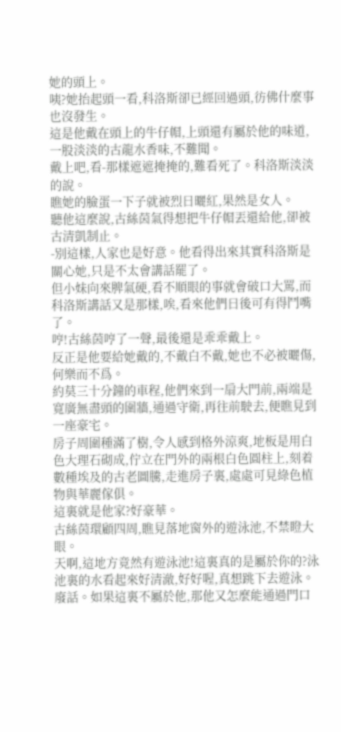她的頭上。
咦?她抬起頭一看,科洛斯卻已經回過頭,彷佛什麼事也沒發生。
這是他戴在頭上的牛仔帽,上頭還有屬於他的味道,一股淡淡的古龍水香味,不難聞。
戴上吧,看-那樣遮遮掩掩的,難看死了。科洛斯淡淡的說。
瞧她的臉蛋一下子就被烈日曬紅,果然是女人。
聽他這麼說,古絲茵氣得想把牛仔帽丟還給他,卻被古清凱制止。
-別這樣,人家也是好意。他看得出來其實科洛斯是關心她,只是不太會講話罷了。
但小妹向來脾氣硬,看不順眼的事就會破口大罵,而科洛斯講話又是那樣,唉,看來他們日後可有得鬥嘴了。
哼!古絲茵哼了一聲,最後還是乖乖戴上。
反正是他要給她戴的,不戴白不戴,她也不必被曬傷,何樂而不爲。
約莫三十分鐘的車程,他們來到一扇大門前,兩端是寬廣無盡頭的圍牆,通過守衛,再往前駛去,便瞧見到一座豪宅。
房子周圍種滿了樹,令人感到格外涼爽,地板是用白色大理石砌成,佇立在門外的兩根白色圓柱上,刻着數種埃及的古老圖騰,走進房子裏,處處可見綠色植物與華麗傢俱。
這裏就是他家?好豪華。
古絲茵環顧四周,瞧見落地窗外的遊泳池,不禁瞪大眼。
天啊,這地方竟然有遊泳池!這裏真的是屬於你的?泳池裏的水看起來好清澈,好好喔,真想跳下去遊泳。
廢話。如果這裏不屬於他,那他又怎麼能通過門口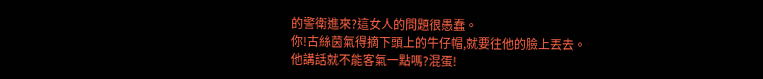的警衛進來?這女人的問題很愚蠢。
你!古絲茵氣得摘下頭上的牛仔帽,就要往他的臉上丟去。
他講話就不能客氣一點嗎?混蛋!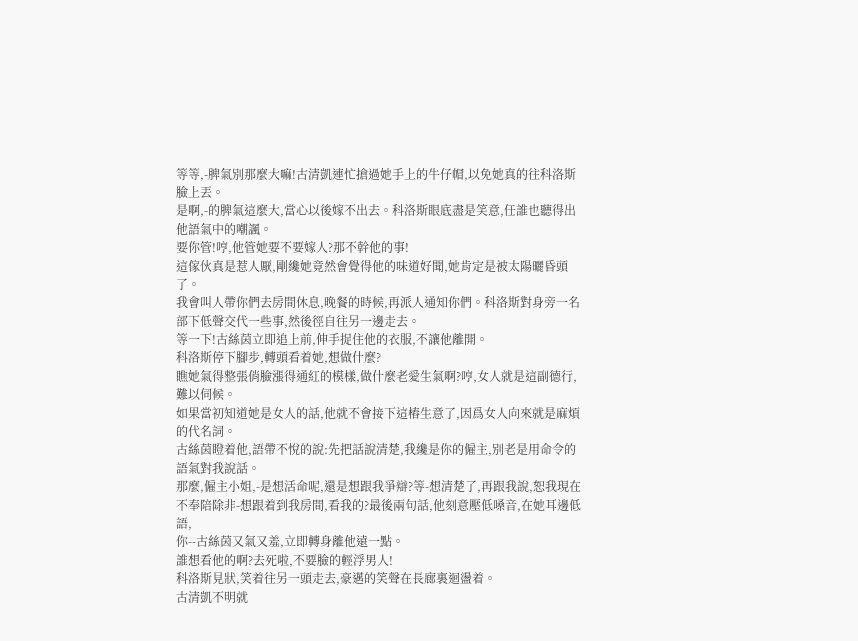等等,-脾氣別那麼大嘛!古清凱連忙搶過她手上的牛仔帽,以免她真的往科洛斯臉上丟。
是啊,-的脾氣這麼大,當心以後嫁不出去。科洛斯眼底盡是笑意,任誰也聽得出他語氣中的嘲諷。
要你管!哼,他管她要不要嫁人?那不幹他的事!
這傢伙真是惹人厭,剛纔她竟然會覺得他的味道好聞,她肯定是被太陽曬昏頭了。
我會叫人帶你們去房間休息,晚餐的時候,再派人通知你們。科洛斯對身旁一名部下低聲交代一些事,然後徑自往另一邊走去。
等一下!古絲茵立即追上前,伸手捉住他的衣服,不讓他離開。
科洛斯停下腳步,轉頭看着她,想做什麼?
瞧她氣得整張俏臉漲得通紅的模樣,做什麼老愛生氣啊?哼,女人就是這副德行,難以伺候。
如果當初知道她是女人的話,他就不會接下這樁生意了,因爲女人向來就是麻煩的代名詞。
古絲茵瞪着他,語帶不悅的說:先把話說清楚,我纔是你的僱主,別老是用命令的語氣對我說話。
那麼,僱主小姐,-是想活命呢,還是想跟我爭辯?等-想清楚了,再跟我說,恕我現在不奉陪除非-想跟着到我房間,看我的?最後兩句話,他刻意壓低嗓音,在她耳邊低語,
你--古絲茵又氣又羞,立即轉身離他遠一點。
誰想看他的啊?去死啦,不要臉的輕浮男人!
科洛斯見狀,笑着往另一頭走去,豪邁的笑聲在長廊裏迴盪着。
古清凱不明就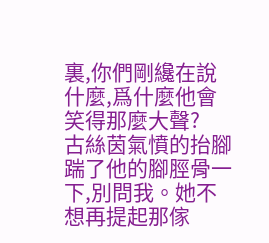裏,你們剛纔在說什麼,爲什麼他會笑得那麼大聲?
古絲茵氣憤的抬腳踹了他的腳脛骨一下,別問我。她不想再提起那傢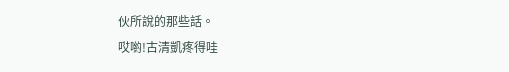伙所說的那些話。
哎喲!古清凱疼得哇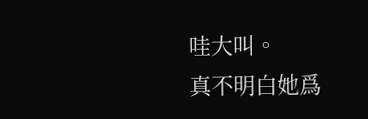哇大叫。
真不明白她爲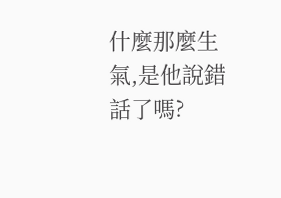什麼那麼生氣,是他說錯話了嗎?